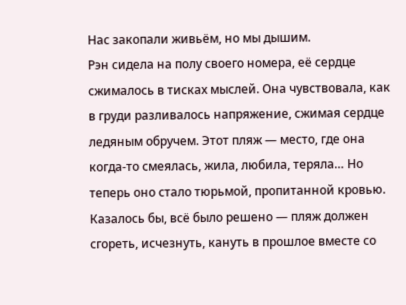Нас закопали живьём, но мы дышим.
Рэн сидела на полу своего номера, её сердце сжималось в тисках мыслей. Она чувствовала, как в груди разливалось напряжение, сжимая сердце ледяным обручем. Этот пляж — место, где она когда-то смеялась, жила, любила, теряла… Но теперь оно стало тюрьмой, пропитанной кровью. Казалось бы, всё было решено — пляж должен сгореть, исчезнуть, кануть в прошлое вместе со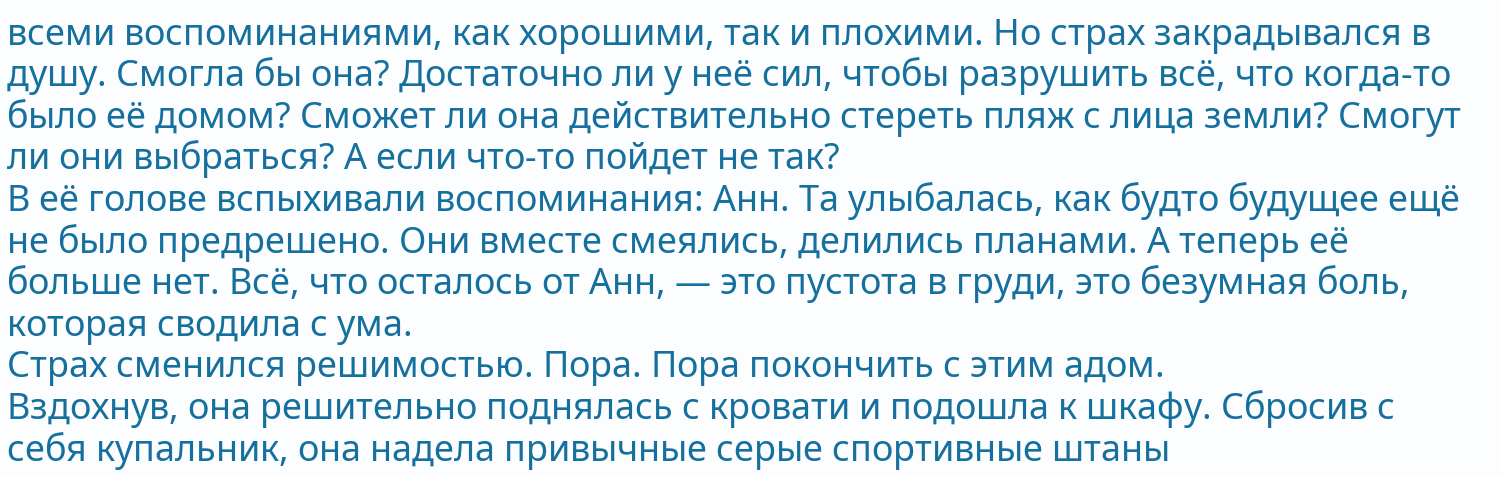всеми воспоминаниями, как хорошими, так и плохими. Но страх закрадывался в душу. Смогла бы она? Достаточно ли у неё сил, чтобы разрушить всё, что когда-то было её домом? Сможет ли она действительно стереть пляж с лица земли? Смогут ли они выбраться? А если что-то пойдет не так?
В её голове вспыхивали воспоминания: Анн. Та улыбалась, как будто будущее ещё не было предрешено. Они вместе смеялись, делились планами. А теперь её больше нет. Всё, что осталось от Анн, — это пустота в груди, это безумная боль, которая сводила с ума.
Страх сменился решимостью. Пора. Пора покончить с этим адом.
Вздохнув, она решительно поднялась с кровати и подошла к шкафу. Сбросив с себя купальник, она надела привычные серые спортивные штаны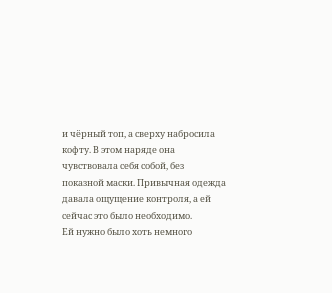и чёрный топ, а сверху набросила кофту. В этом наряде она чувствовала себя собой, без показной маски. Привычная одежда давала ощущение контроля, а ей сейчас это было необходимо.
Ей нужно было хоть немного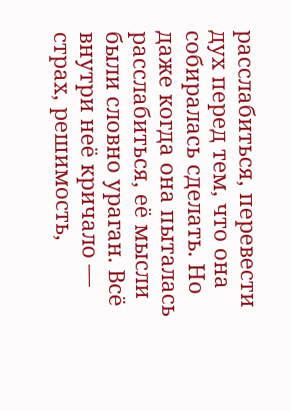расслабиться, перевести дух перед тем, что она собиралась сделать. Но даже когда она пыталась расслабиться, её мысли были словно ураган. Всё внутри неё кричало — страх, решимость,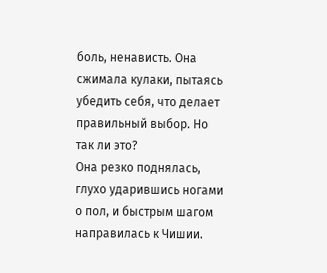боль, ненависть. Она сжимала кулаки, пытаясь убедить себя, что делает правильный выбор. Но так ли это?
Она резко поднялась, глухо ударившись ногами о пол, и быстрым шагом направилась к Чишии.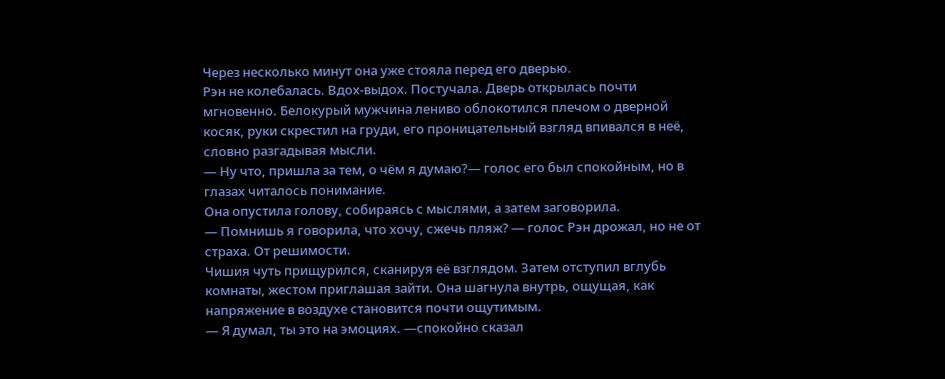Через несколько минут она уже стояла перед его дверью.
Рэн не колебалась. Вдох-выдох. Постучала. Дверь открылась почти мгновенно. Белокурый мужчина лениво облокотился плечом о дверной косяк, руки скрестил на груди, его проницательный взгляд впивался в неё, словно разгадывая мысли.
— Ну что, пришла за тем, о чём я думаю?— голос его был спокойным, но в глазах читалось понимание.
Она опустила голову, собираясь с мыслями, а затем заговорила.
— Помнишь я говорила, что хочу, сжечь пляж? — голос Рэн дрожал, но не от страха. От решимости.
Чишия чуть прищурился, сканируя её взглядом. Затем отступил вглубь комнаты, жестом приглашая зайти. Она шагнула внутрь, ощущая, как напряжение в воздухе становится почти ощутимым.
— Я думал, ты это на эмоциях. —спокойно сказал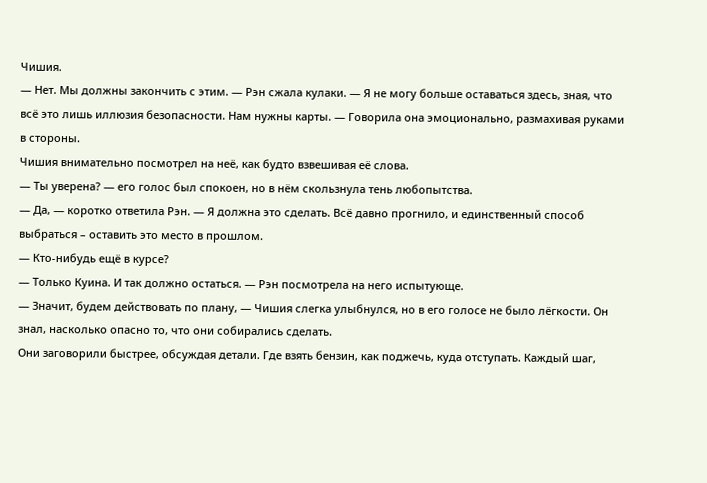Чишия.
— Нет. Мы должны закончить с этим. — Рэн сжала кулаки. — Я не могу больше оставаться здесь, зная, что всё это лишь иллюзия безопасности. Нам нужны карты. — Говорила она эмоционально, размахивая руками в стороны.
Чишия внимательно посмотрел на неё, как будто взвешивая её слова.
— Ты уверена? — его голос был спокоен, но в нём скользнула тень любопытства.
— Да, — коротко ответила Рэн. — Я должна это сделать. Всё давно прогнило, и единственный способ выбраться – оставить это место в прошлом.
— Кто-нибудь ещё в курсе?
— Только Куина. И так должно остаться. — Рэн посмотрела на него испытующе.
— Значит, будем действовать по плану, — Чишия слегка улыбнулся, но в его голосе не было лёгкости. Он знал, насколько опасно то, что они собирались сделать.
Они заговорили быстрее, обсуждая детали. Где взять бензин, как поджечь, куда отступать. Каждый шаг,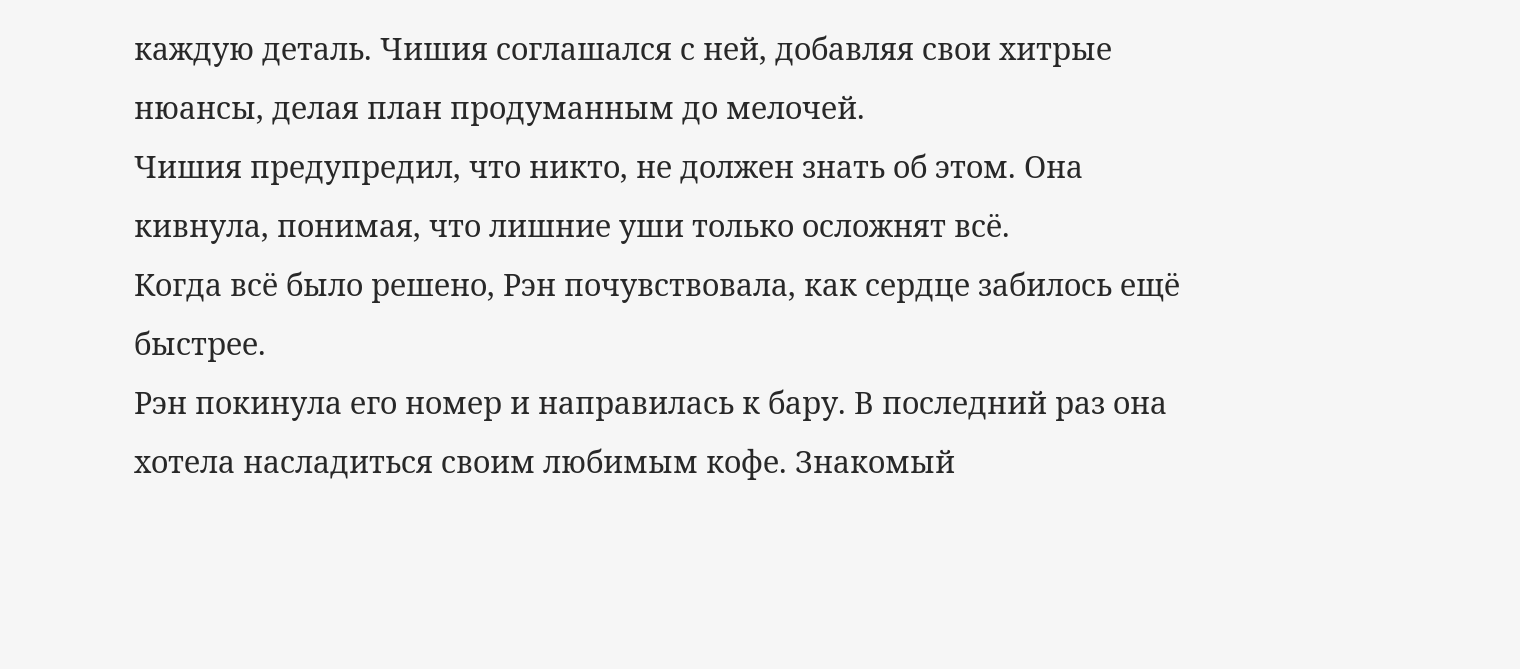каждую деталь. Чишия соглашался с ней, добавляя свои хитрые нюансы, делая план продуманным до мелочей.
Чишия предупредил, что никто, не должен знать об этом. Она кивнула, понимая, что лишние уши только осложнят всё.
Когда всё было решено, Рэн почувствовала, как сердце забилось ещё быстрее.
Рэн покинула его номер и направилась к бару. В последний раз она хотела насладиться своим любимым кофе. Знакомый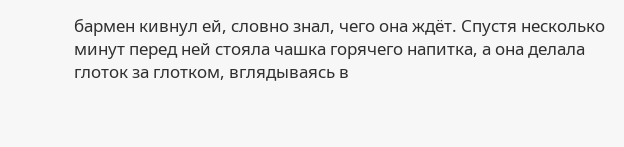бармен кивнул ей, словно знал, чего она ждёт. Спустя несколько минут перед ней стояла чашка горячего напитка, а она делала глоток за глотком, вглядываясь в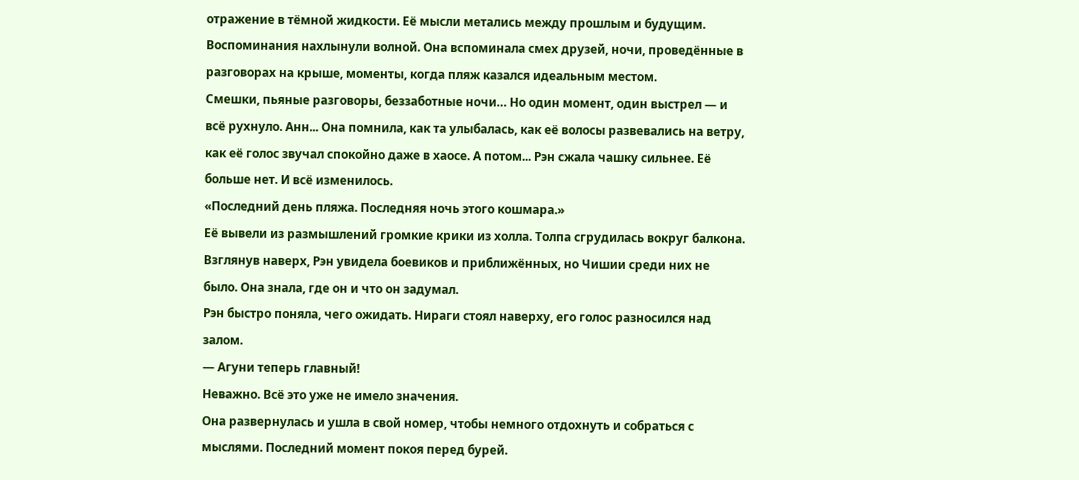отражение в тёмной жидкости. Её мысли метались между прошлым и будущим. Воспоминания нахлынули волной. Она вспоминала смех друзей, ночи, проведённые в разговорах на крыше, моменты, когда пляж казался идеальным местом.
Смешки, пьяные разговоры, беззаботные ночи… Но один момент, один выстрел — и всё рухнуло. Анн... Она помнила, как та улыбалась, как её волосы развевались на ветру, как её голос звучал спокойно даже в хаосе. А потом... Рэн сжала чашку сильнее. Её больше нет. И всё изменилось.
«Последний день пляжа. Последняя ночь этого кошмара.»
Её вывели из размышлений громкие крики из холла. Толпа сгрудилась вокруг балкона. Взглянув наверх, Рэн увидела боевиков и приближённых, но Чишии среди них не было. Она знала, где он и что он задумал.
Рэн быстро поняла, чего ожидать. Нираги стоял наверху, его голос разносился над залом.
— Агуни теперь главный!
Неважно. Всё это уже не имело значения.
Она развернулась и ушла в свой номер, чтобы немного отдохнуть и собраться с мыслями. Последний момент покоя перед бурей.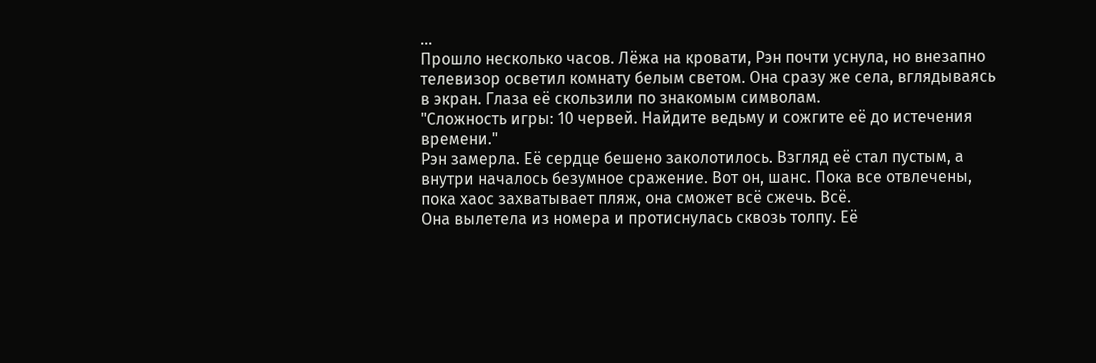...
Прошло несколько часов. Лёжа на кровати, Рэн почти уснула, но внезапно телевизор осветил комнату белым светом. Она сразу же села, вглядываясь в экран. Глаза её скользили по знакомым символам.
"Сложность игры: 10 червей. Найдите ведьму и сожгите её до истечения времени."
Рэн замерла. Её сердце бешено заколотилось. Взгляд её стал пустым, а внутри началось безумное сражение. Вот он, шанс. Пока все отвлечены, пока хаос захватывает пляж, она сможет всё сжечь. Всё.
Она вылетела из номера и протиснулась сквозь толпу. Её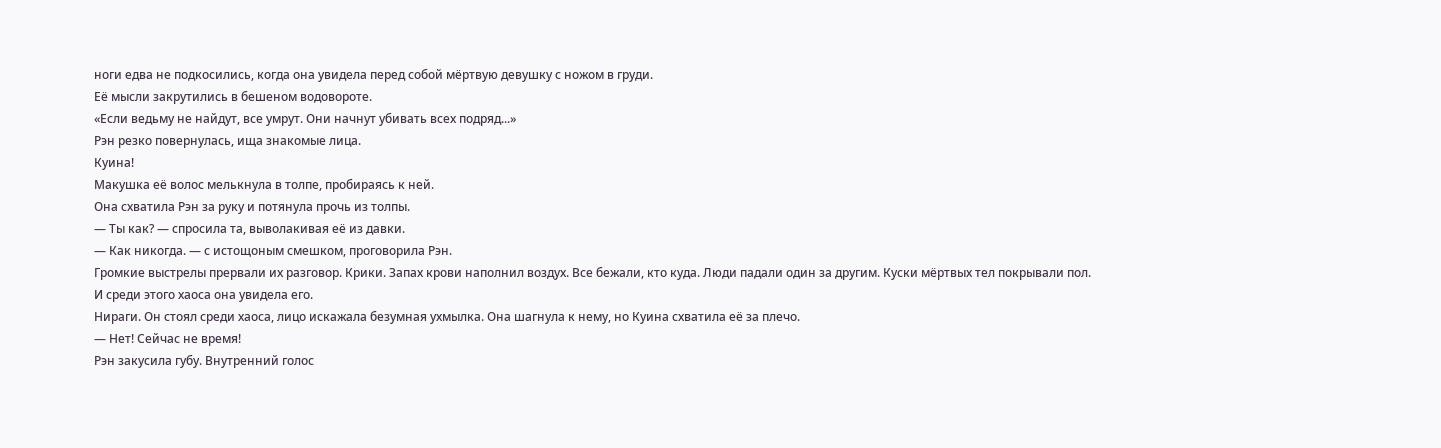ноги едва не подкосились, когда она увидела перед собой мёртвую девушку с ножом в груди.
Её мысли закрутились в бешеном водовороте.
«Если ведьму не найдут, все умрут. Они начнут убивать всех подряд...»
Рэн резко повернулась, ища знакомые лица.
Куина!
Макушка её волос мелькнула в толпе, пробираясь к ней.
Она схватила Рэн за руку и потянула прочь из толпы.
— Ты как? — спросила та, выволакивая её из давки.
— Как никогда. — с истощоным смешком, проговорила Рэн.
Громкие выстрелы прервали их разговор. Крики. Запах крови наполнил воздух. Все бежали, кто куда. Люди падали один за другим. Куски мёртвых тел покрывали пол.
И среди этого хаоса она увидела его.
Нираги. Он стоял среди хаоса, лицо искажала безумная ухмылка. Она шагнула к нему, но Куина схватила её за плечо.
— Нет! Сейчас не время!
Рэн закусила губу. Внутренний голос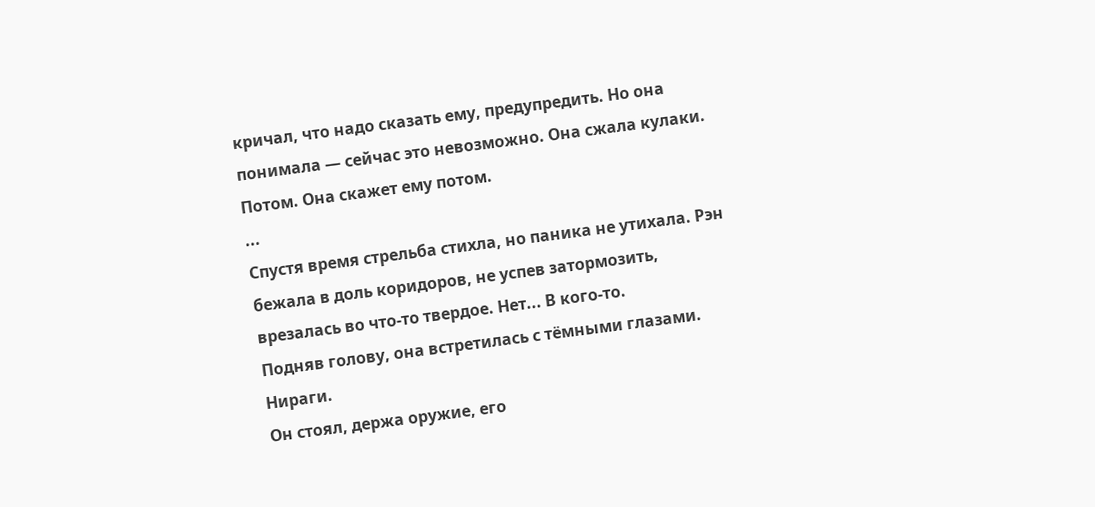кричал, что надо сказать ему, предупредить. Но она понимала — сейчас это невозможно. Она сжала кулаки. Потом. Она скажет ему потом.
...
Спустя время стрельба стихла, но паника не утихала. Рэн бежала в доль коридоров, не успев затормозить, врезалась во что-то твердое. Нет... В кого-то.
Подняв голову, она встретилась с тёмными глазами.
Нираги.
Он стоял, держа оружие, его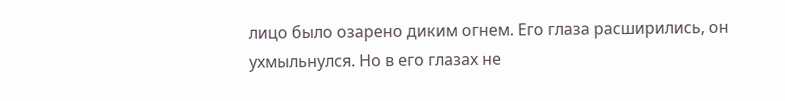лицо было озарено диким огнем. Его глаза расширились, он ухмыльнулся. Но в его глазах не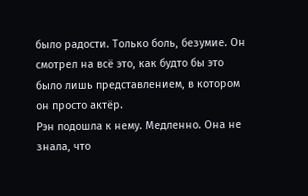было радости. Только боль, безумие. Он смотрел на всё это, как будто бы это было лишь представлением, в котором он просто актёр.
Рэн подошла к нему. Медленно. Она не знала, что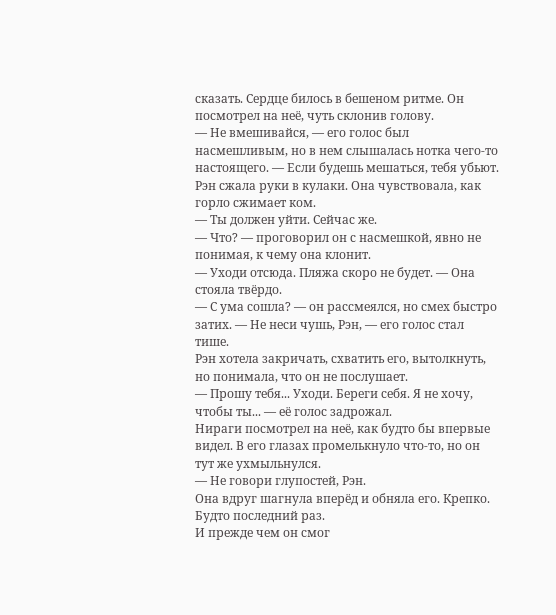сказать. Сердце билось в бешеном ритме. Он посмотрел на неё, чуть склонив голову.
— Не вмешивайся, — его голос был насмешливым, но в нем слышалась нотка чего-то настоящего. — Если будешь мешаться, тебя убьют.
Рэн сжала руки в кулаки. Она чувствовала, как горло сжимает ком.
— Ты должен уйти. Сейчас же.
— Что? — проговорил он с насмешкой, явно не понимая, к чему она клонит.
— Уходи отсюда. Пляжа скоро не будет. — Она стояла твёрдо.
— С ума сошла? — он рассмеялся, но смех быстро затих. — Не неси чушь, Рэн, — его голос стал тише.
Рэн хотела закричать, схватить его, вытолкнуть, но понимала, что он не послушает.
— Прошу тебя... Уходи. Береги себя. Я не хочу, чтобы ты... — её голос задрожал.
Нираги посмотрел на неё, как будто бы впервые видел. В его глазах промелькнуло что-то, но он тут же ухмыльнулся.
— Не говори глупостей, Рэн.
Она вдруг шагнула вперёд и обняла его. Крепко. Будто последний раз.
И прежде чем он смог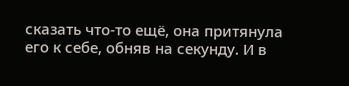сказать что-то ещё, она притянула его к себе, обняв на секунду. И в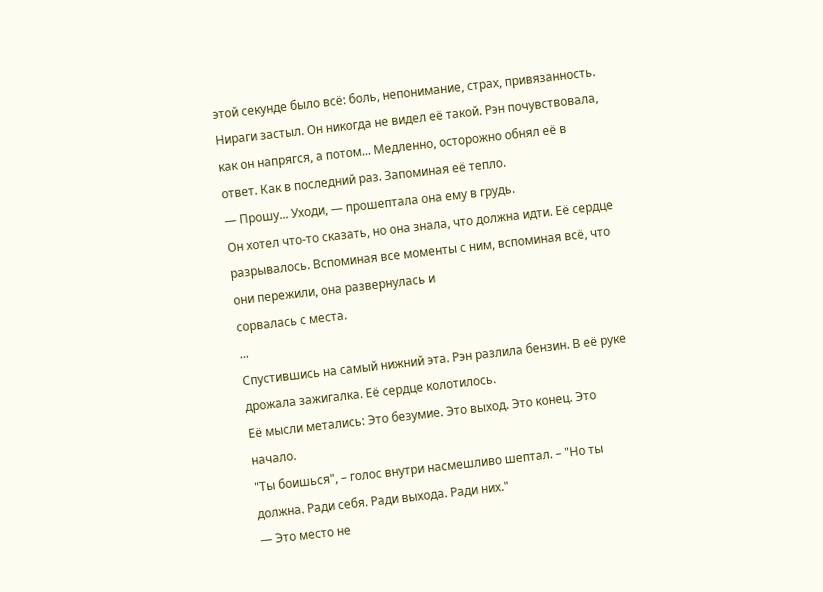этой секунде было всё: боль, непонимание, страх, привязанность. Нираги застыл. Он никогда не видел её такой. Рэн почувствовала, как он напрягся, а потом... Медленно, осторожно обнял её в ответ. Как в последний раз. Запоминая её тепло.
— Прошу... Уходи, — прошептала она ему в грудь.
Он хотел что-то сказать, но она знала, что должна идти. Её сердце разрывалось. Вспоминая все моменты с ним, вспоминая всё, что они пережили, она развернулась и
сорвалась с места.
...
Спустившись на самый нижний эта. Рэн разлила бензин. В её руке дрожала зажигалка. Её сердце колотилось.
Её мысли метались: Это безумие. Это выход. Это конец. Это начало.
"Ты боишься", – голос внутри насмешливо шептал. – "Но ты должна. Ради себя. Ради выхода. Ради них."
— Это место не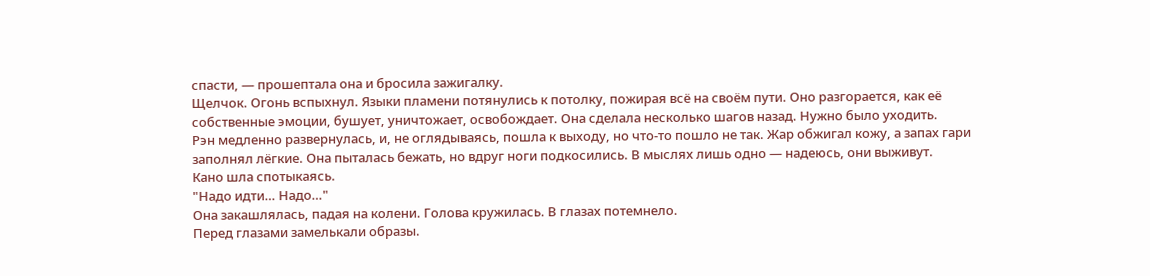спасти, — прошептала она и бросила зажигалку.
Щелчок. Огонь вспыхнул. Языки пламени потянулись к потолку, пожирая всё на своём пути. Оно разгорается, как её собственные эмоции, бушует, уничтожает, освобождает. Она сделала несколько шагов назад. Нужно было уходить.
Рэн медленно развернулась, и, не оглядываясь, пошла к выходу, но что-то пошло не так. Жар обжигал кожу, а запах гари заполнял лёгкие. Она пыталась бежать, но вдруг ноги подкосились. В мыслях лишь одно — надеюсь, они выживут.
Кано шла спотыкаясь.
"Надо идти… Надо…"
Она закашлялась, падая на колени. Голова кружилась. В глазах потемнело.
Перед глазами замелькали образы.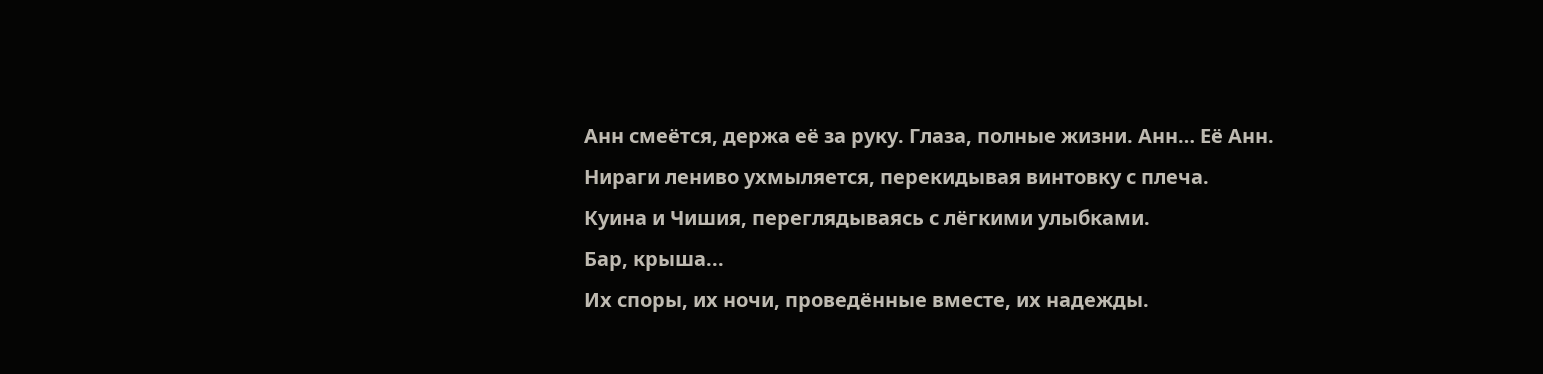Анн смеётся, держа её за руку. Глаза, полные жизни. Анн… Её Анн.
Нираги лениво ухмыляется, перекидывая винтовку с плеча.
Куина и Чишия, переглядываясь с лёгкими улыбками.
Бар, крыша...
Их споры, их ночи, проведённые вместе, их надежды.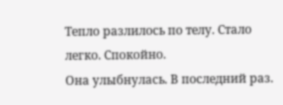Тепло разлилось по телу. Стало легко. Спокойно.
Она улыбнулась. В последний раз.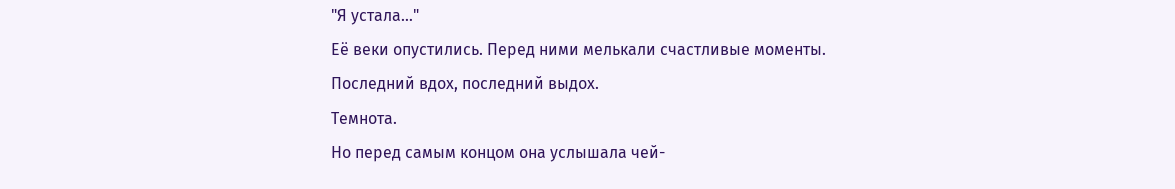"Я устала…"
Её веки опустились. Перед ними мелькали счастливые моменты.
Последний вдох, последний выдох.
Темнота.
Но перед самым концом она услышала чей-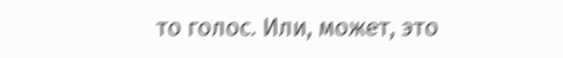то голос. Или, может, это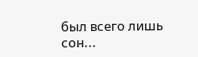был всего лишь сон...